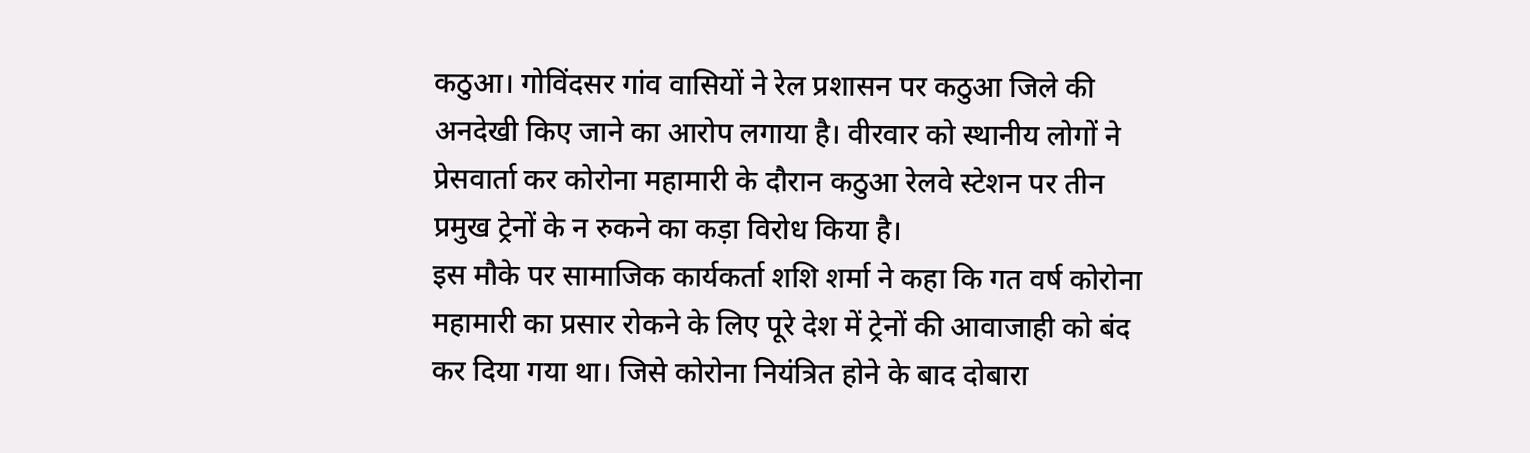कठुआ। गोविंदसर गांव वासियों ने रेल प्रशासन पर कठुआ जिले की अनदेखी किए जाने का आरोप लगाया है। वीरवार को स्थानीय लोगों ने प्रेसवार्ता कर कोरोना महामारी के दौरान कठुआ रेलवे स्टेशन पर तीन प्रमुख ट्रेनों के न रुकने का कड़ा विरोध किया है।
इस मौके पर सामाजिक कार्यकर्ता शशि शर्मा ने कहा कि गत वर्ष कोरोना महामारी का प्रसार रोकने के लिए पूरे देश में ट्रेनों की आवाजाही को बंद कर दिया गया था। जिसे कोरोना नियंत्रित होने के बाद दोबारा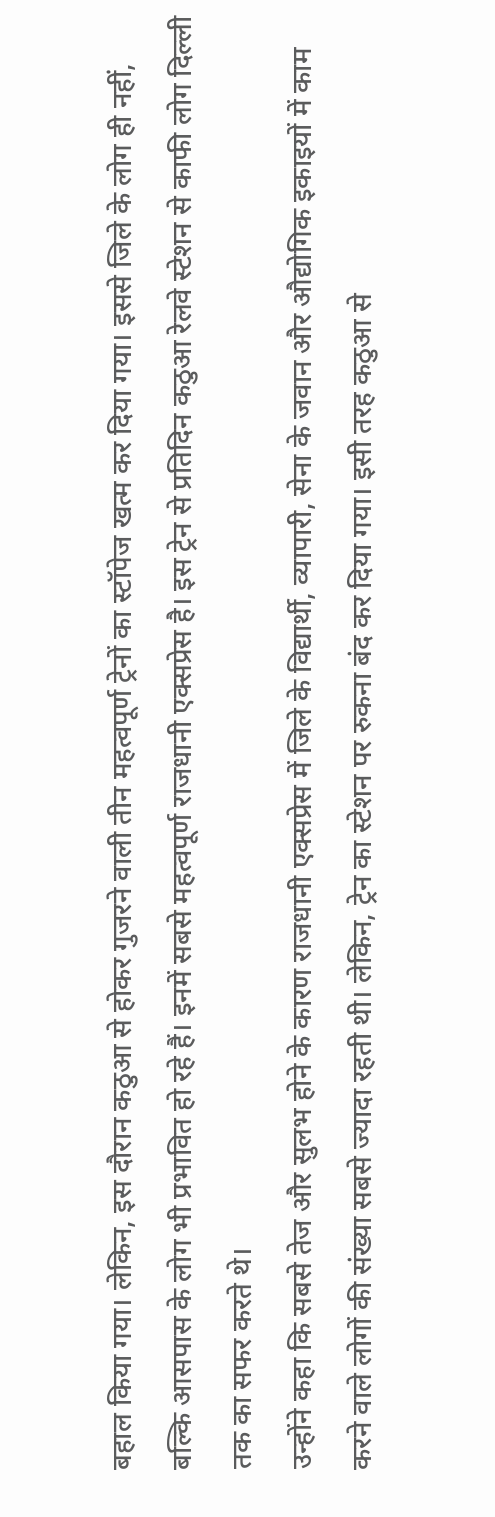बहाल किया गया। लेकिन, इस दौरान कठुआ से होकर गुजरने वाली तीन महत्वपूर्ण ट्रेनों का स्टॉपेज खत्म कर दिया गया। इससे जिले के लोग ही नहीं, बल्कि आसपास के लोग भी प्रभावित हो रहे हैं। इनमें सबसे महत्वपूर्ण राजधानी एक्सप्रेस है। इस ट्रेन से प्रतिदिन कठुआ रेलवे स्टेशन से काफी लोग दिल्ली तक का सफर करते थे।
उन्होंने कहा कि सबसे तेज और सुलभ होने के कारण राजधानी एक्सप्रेस में जिले के विद्यार्थी, व्यापारी, सेना के जवान और औद्योगिक इकाइयों में काम करने वाले लोगों की संख्या सबसे ज्यादा रहती थी। लेकिन, ट्रेन का स्टेशन पर रुकना बंद कर दिया गया। इसी तरह कठुआ से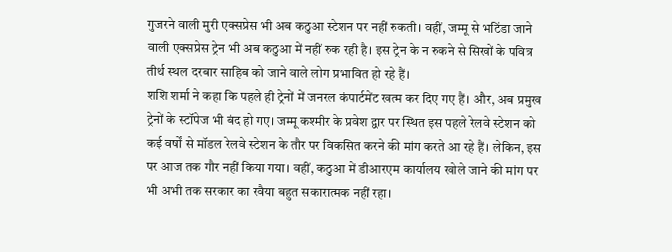गुजरने वाली मुरी एक्सप्रेस भी अब कठुआ स्टेशन पर नहीं रुकती। वहीं, जम्मू से भटिंडा जाने वाली एक्सप्रेस ट्रेन भी अब कठुआ में नहीं रुक रही है। इस ट्रेन के न रुकने से सिखों के पवित्र तीर्थ स्थल दरबार साहिब को जाने वाले लोग प्रभावित हो रहे हैं।
शशि शर्मा ने कहा कि पहले ही ट्रेनों में जनरल कंपार्टमेंट खत्म कर दिए गए हैं। और, अब प्रमुख ट्रेनों के स्टॉपेज भी बंद हो गए। जम्मू कश्मीर के प्रवेश द्वार पर स्थित इस पहले रेलवे स्टेशन को कई वर्षों से मॉडल रेलवे स्टेशन के तौर पर विकसित करने की मांग करते आ रहे हैं। लेकिन, इस पर आज तक गौर नहीं किया गया। वहीं, कठुआ में डीआरएम कार्यालय खोले जाने की मांग पर भी अभी तक सरकार का रवैया बहुत सकारात्मक नहीं रहा।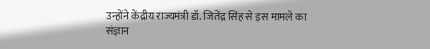उन्होंने केंद्रीय राज्यमंत्री डॉ. जितेंद्र सिंह से इस मामले का संज्ञान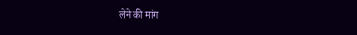लेने की मांग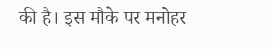की है। इस मौके पर मनोहर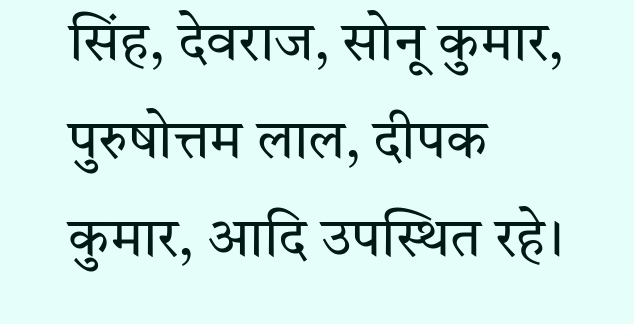सिंह, देवराज, सोनू कुमार, पुरुषोत्तम लाल, दीपक कुमार, आदि उपस्थित रहे।